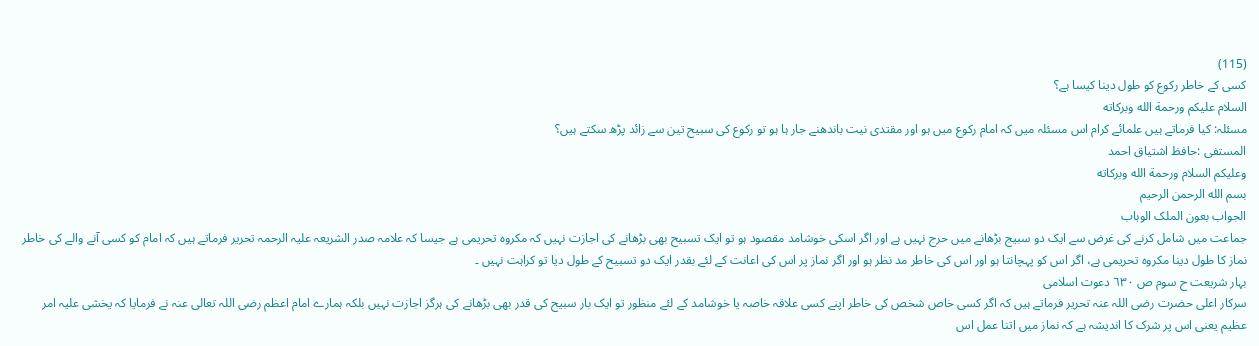(115)
کسی کے خاطر رکوع کو طول دینا کیسا ہے؟
السلام عليكم ورحمة الله وبركاته
مسئلہ: کیا فرماتے ہیں علمائے کرام اس مسئلہ میں کہ امام رکوع میں ہو اور مقتدی نیت باندھنے جار ہا ہو تو رکوع کی سبیح تین سے زائد پڑھ سکتے ہیں؟
المستفى :حافظ اشتیاق احمد
وعليكم السلام ورحمة الله وبركاته
بسم الله الرحمن الرحيم
الجواب بعون الملک الوہاب
جماعت میں شامل کرنے کی غرض سے ایک دو سبیج بڑھانے میں حرج نہیں ہے اور اگر اسکی خوشامد مقصود ہو تو ایک تسبیح بھی بڑھانے کی اجازت نہیں کہ مکروہ تحریمی ہے جیسا کہ علامہ صدر الشریعہ علیہ الرحمہ تحریر فرماتے ہیں کہ امام کو کسی آنے والے کی خاطر نماز کا طول دینا مکروہ تحریمی ہے، اگر اس کو پہچانتا ہو اور اس کی خاطر مد نظر ہو اور اگر نماز پر اس کی اعانت کے لئے بقدر ایک دو تسبیح کے طول دیا تو کراہت نہیں ۔
بہار شریعت ح سوم ص ٦۳۰ دعوت اسلامی
سرکار اعلی حضرت رضی اللہ عنہ تحریر فرماتے ہیں کہ اگر کسی خاص شخص کی خاطر اپنے کسی علاقہ خاصہ یا خوشامد کے لئے منظور تو ایک بار سبیح کی قدر بھی بڑھانے کی ہرگز اجازت نہیں بلکہ ہمارے امام اعظم رضی اللہ تعالی عنہ نے فرمایا کہ یخشی علیہ امر عظیم یعنی اس پر شرک کا اندیشہ ہے کہ نماز میں اتنا عمل اس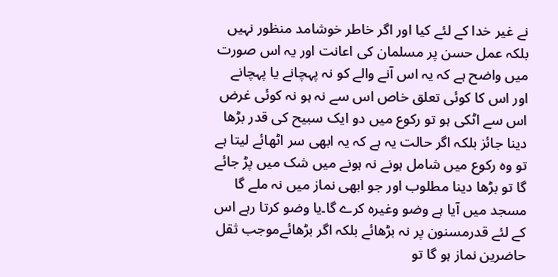نے غیر خدا کے لئے کیا اور اگر خاطر خوشامد منظور نہیں بلکہ عمل حسن پر مسلمان کی اعانت اور یہ اس صورت میں واضح ہے کہ یہ اس آنے والے کو نہ پہچانے یا پہچانے اور اس کا کوئی تعلق خاص اس سے نہ ہو نہ کوئی غرض اس سے اٹکی ہو تو رکوع میں دو ایک سبیح کی قدر بڑھا دینا جائز بلکہ اگر حالت یہ ہے کہ یہ ابھی سر اٹھائے لیتا ہے تو وہ رکوع میں شامل ہونے نہ ہونے میں شک میں پڑ جائے گا تو بڑھا دینا مطلوب اور جو ابھی نماز میں نہ ملے گا مسجد میں آیا ہے وضو وغیرہ کرے گا۔یا وضو کرتا رہے اس کے لئے قدرمسنون پر نہ بڑھائے بلکہ اگر بڑھائےموجب ثقل حاضرین نماز ہو گا تو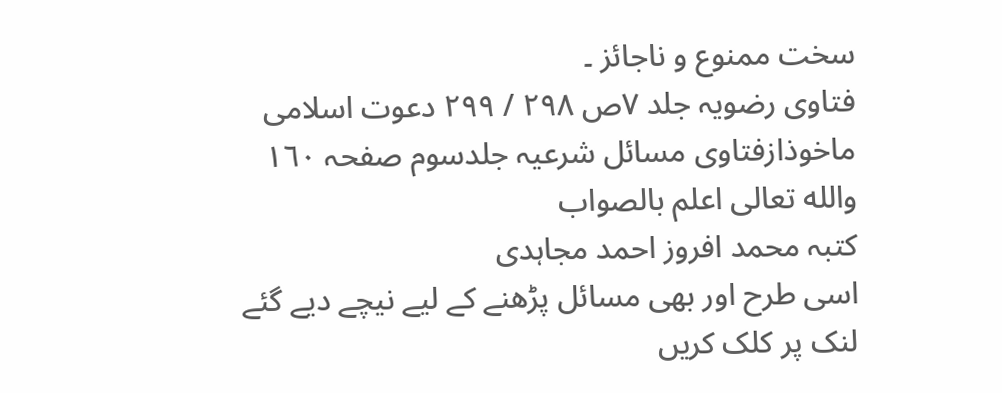سخت ممنوع و ناجائز ۔
فتاوی رضویہ جلد ٧ص ۲۹۸ / ۲۹۹ دعوت اسلامی
ماخوذازفتاوی مسائل شرعیہ جلدسوم صفحہ ١٦٠
والله تعالى اعلم بالصواب
كتبہ محمد افروز احمد مجاہدی
اسی طرح اور بھی مسائل پڑھنے کے لیے نیچے دیے گئے لنک پر کلک کریں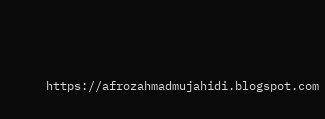https://afrozahmadmujahidi.blogspot.com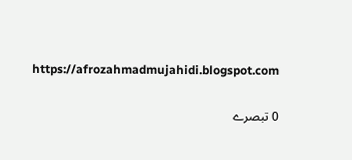https://afrozahmadmujahidi.blogspot.com

0 تبصرے